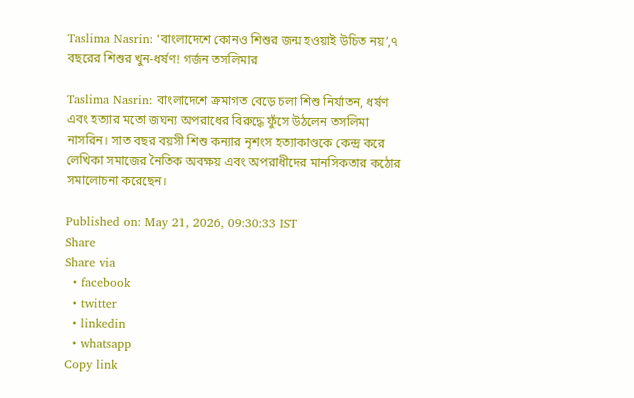Taslima Nasrin: ‘বাংলাদেশে কোনও শিশুর জন্ম হওয়াই উচিত নয়’,৭ বছরের শিশুর খুন-ধর্ষণ! গর্জন তসলিমার

Taslima Nasrin: বাংলাদেশে ক্রমাগত বেড়ে চলা শিশু নির্যাতন, ধর্ষণ এবং হত্যার মতো জঘন্য অপরাধের বিরুদ্ধে ফুঁসে উঠলেন তসলিমা নাসরিন। সাত বছর বয়সী শিশু কন্যার নৃশংস হত্যাকাণ্ডকে কেন্দ্র করে লেখিকা সমাজের নৈতিক অবক্ষয় এবং অপরাধীদের মানসিকতার কঠোর সমালোচনা করেছেন।

Published on: May 21, 2026, 09:30:33 IST
Share
Share via
  • facebook
  • twitter
  • linkedin
  • whatsapp
Copy link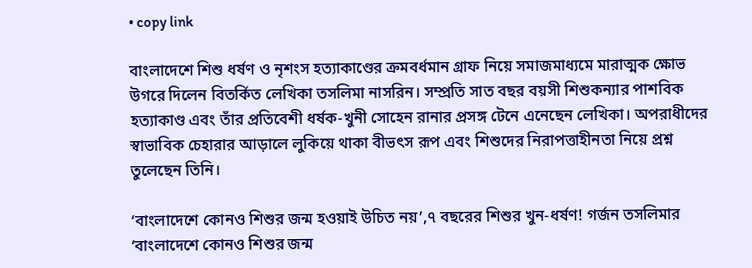• copy link

বাংলাদেশে শিশু ধর্ষণ ও নৃশংস হত্যাকাণ্ডের ক্রমবর্ধমান গ্রাফ নিয়ে সমাজমাধ্যমে মারাত্মক ক্ষোভ উগরে দিলেন বিতর্কিত লেখিকা তসলিমা নাসরিন। সম্প্রতি সাত বছর বয়সী শিশুকন্যার পাশবিক হত্যাকাণ্ড এবং তাঁর প্রতিবেশী ধর্ষক-খুনী সোহেন রানার প্রসঙ্গ টেনে এনেছেন লেখিকা। অপরাধীদের স্বাভাবিক চেহারার আড়ালে লুকিয়ে থাকা বীভৎস রূপ এবং শিশুদের নিরাপত্তাহীনতা নিয়ে প্রশ্ন তুলেছেন তিনি।

‘বাংলাদেশে কোনও শিশুর জন্ম হওয়াই উচিত নয়’,৭ বছরের শিশুর খুন-ধর্ষণ! গর্জন তসলিমার
‘বাংলাদেশে কোনও শিশুর জন্ম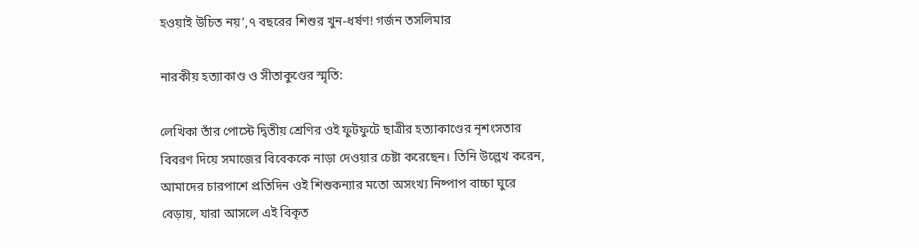হওয়াই উচিত নয়’,৭ বছরের শিশুর খুন-ধর্ষণ! গর্জন তসলিমার

নারকীয় হত্যাকাণ্ড ও সীতাকুণ্ডের স্মৃতি:

লেখিকা তাঁর পোস্টে দ্বিতীয় শ্রেণির ওই ফুটফুটে ছাত্রীর হত্যাকাণ্ডের নৃশংসতার বিবরণ দিয়ে সমাজের বিবেককে নাড়া দেওয়ার চেষ্টা করেছেন। তিনি উল্লেখ করেন, আমাদের চারপাশে প্রতিদিন ওই শিশুকন্যার মতো অসংখ্য নিষ্পাপ বাচ্চা ঘুরে বেড়ায়, যারা আসলে এই বিকৃত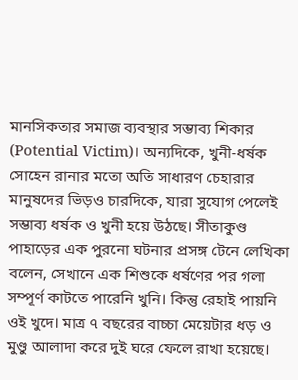মানসিকতার সমাজ ব্যবস্থার সম্ভাব্য শিকার (Potential Victim)। অন্যদিকে, খুনী-ধর্ষক সোহেন রানার মতো অতি সাধারণ চেহারার মানুষদের ভিড়ও চারদিকে, যারা সুযোগ পেলেই সম্ভাব্য ধর্ষক ও খুনী হয়ে উঠছে। সীতাকুণ্ড পাহাড়ের এক পুরনো ঘটনার প্রসঙ্গ টেনে লেখিকা বলেন, সেখানে এক শিশুকে ধর্ষণের পর গলা সম্পূর্ণ কাটতে পারেনি খুনি। কিন্তু রেহাই পায়নি ওই খুদে। মাত্র ৭ বছরের বাচ্চা মেয়েটার ধড় ও মুণ্ডু আলাদা করে দুই ঘরে ফেলে রাখা হয়েছে।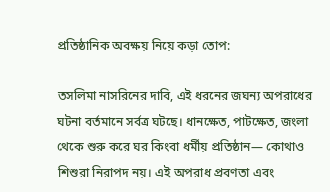প্রতিষ্ঠানিক অবক্ষয় নিয়ে কড়া তোপ:

তসলিমা নাসরিনের দাবি, এই ধরনের জঘন্য অপরাধের ঘটনা বর্তমানে সর্বত্র ঘটছে। ধানক্ষেত, পাটক্ষেত, জংলা থেকে শুরু করে ঘর কিংবা ধর্মীয় প্রতিষ্ঠান— কোথাও শিশুরা নিরাপদ নয়। এই অপরাধ প্রবণতা এবং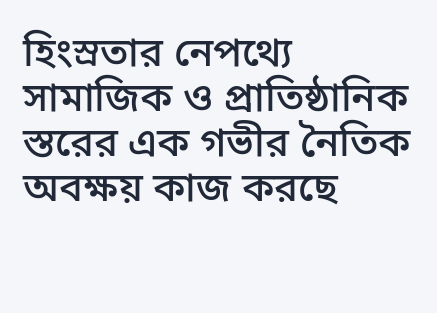হিংস্রতার নেপথ্যে সামাজিক ও প্রাতিষ্ঠানিক স্তরের এক গভীর নৈতিক অবক্ষয় কাজ করছে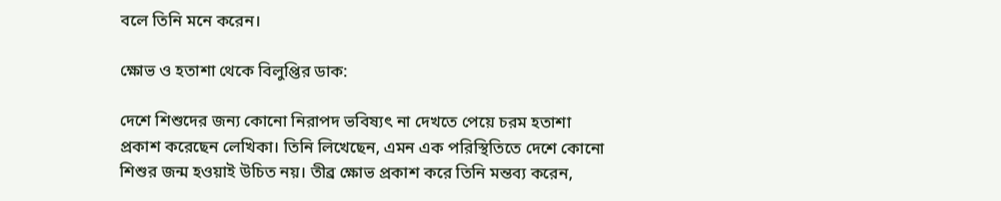বলে তিনি মনে করেন।

ক্ষোভ ও হতাশা থেকে বিলুপ্তির ডাক:

দেশে শিশুদের জন্য কোনো নিরাপদ ভবিষ্যৎ না দেখতে পেয়ে চরম হতাশা প্রকাশ করেছেন লেখিকা। তিনি লিখেছেন, এমন এক পরিস্থিতিতে দেশে কোনো শিশুর জন্ম হওয়াই উচিত নয়। তীব্র ক্ষোভ প্রকাশ করে তিনি মন্তব্য করেন,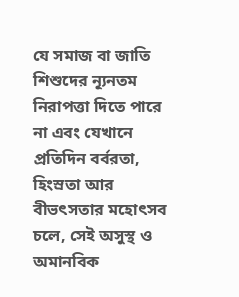যে সমাজ বা জাতি শিশুদের ন্যূনতম নিরাপত্তা দিতে পারে না এবং যেখানে প্রতিদিন বর্বরতা, হিংস্রতা আর বীভৎসতার মহোৎসব চলে, সেই অসুস্থ ও অমানবিক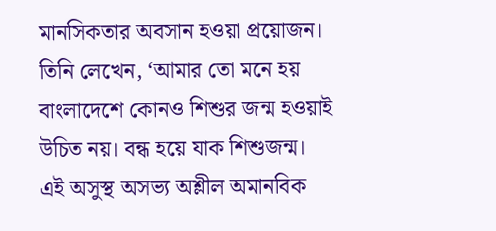মানসিকতার অবসান হওয়া প্রয়োজন। তিনি লেখেন, ‘আমার তো মনে হয় বাংলাদেশে কোনও শিশুর জন্ম হওয়াই উচিত নয়। বন্ধ হয়ে যাক শিশুজন্ম। এই অসুস্থ অসভ্য অশ্লীল অমানবিক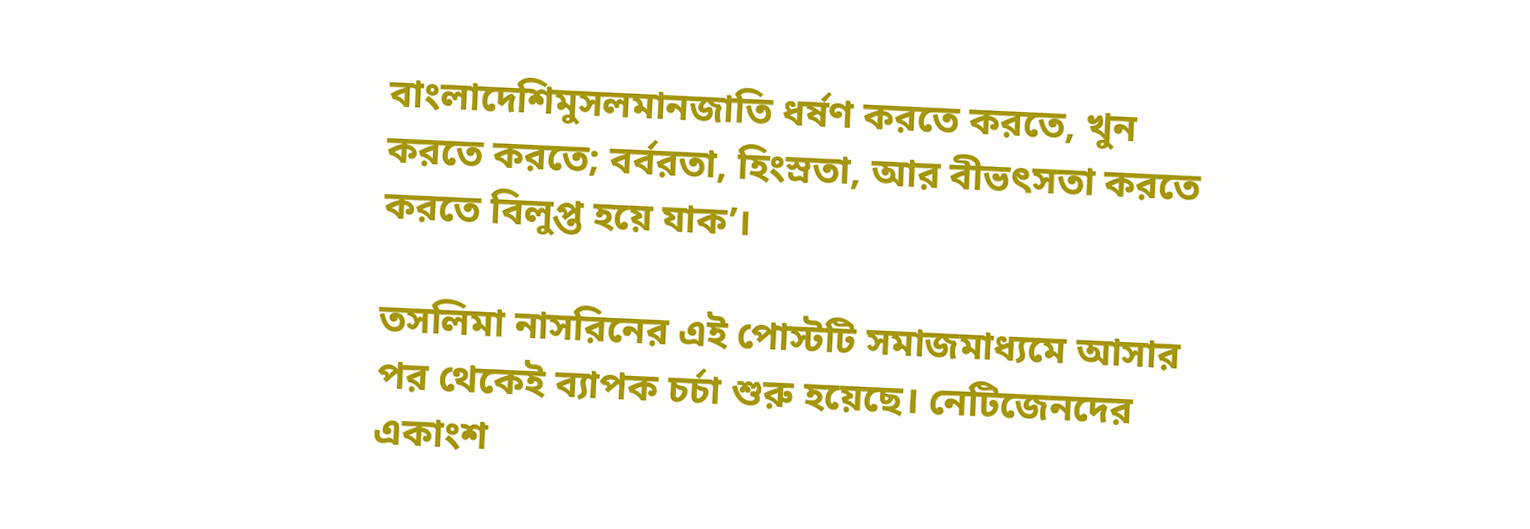বাংলাদেশিমুসলমানজাতি ধর্ষণ করতে করতে, খুন করতে করতে; বর্বরতা, হিংস্রতা, আর বীভৎসতা করতে করতে বিলুপ্ত হয়ে যাক’।

তসলিমা নাসরিনের এই পোস্টটি সমাজমাধ্যমে আসার পর থেকেই ব্যাপক চর্চা শুরু হয়েছে। নেটিজেনদের একাংশ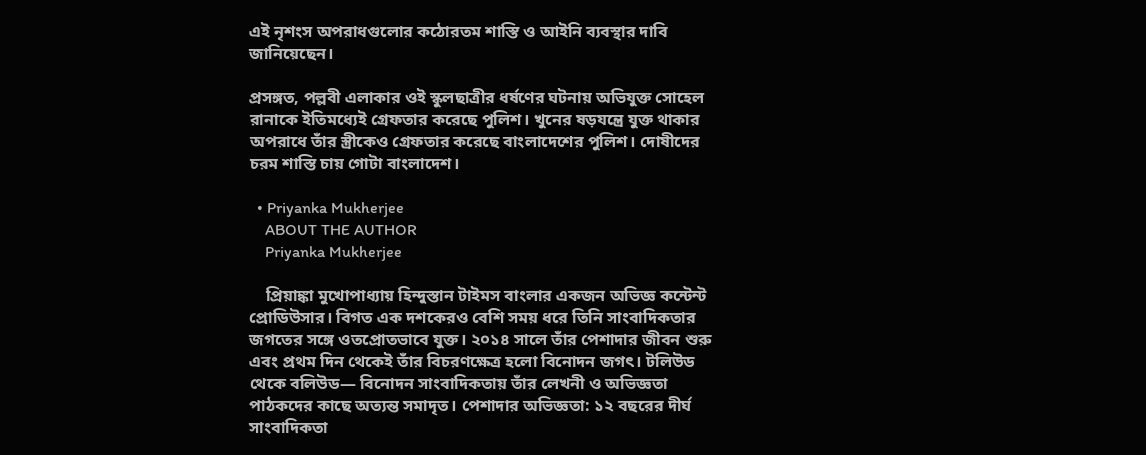এই নৃশংস অপরাধগুলোর কঠোরতম শাস্তি ও আইনি ব্যবস্থার দাবি জানিয়েছেন।

প্রসঙ্গত, পল্লবী এলাকার ওই স্কুলছাত্রীর ধর্ষণের ঘটনায় অভিযুক্ত সোহেল রানাকে ইতিমধ্যেই গ্রেফতার করেছে পুলিশ। খুনের ষড়যন্ত্রে যুক্ত থাকার অপরাধে তাঁর স্ত্রীকেও গ্রেফতার করেছে বাংলাদেশের পুলিশ। দোষীদের চরম শাস্তি চায় গোটা বাংলাদেশ।

  • Priyanka Mukherjee
    ABOUT THE AUTHOR
    Priyanka Mukherjee

    প্রিয়াঙ্কা মুখোপাধ্যায় হিন্দুস্তান টাইমস বাংলার একজন অভিজ্ঞ কন্টেন্ট প্রোডিউসার। বিগত এক দশকেরও বেশি সময় ধরে তিনি সাংবাদিকতার জগতের সঙ্গে ওতপ্রোতভাবে যুক্ত। ২০১৪ সালে তাঁর পেশাদার জীবন শুরু এবং প্রথম দিন থেকেই তাঁর বিচরণক্ষেত্র হলো বিনোদন জগৎ। টলিউড থেকে বলিউড— বিনোদন সাংবাদিকতায় তাঁর লেখনী ও অভিজ্ঞতা পাঠকদের কাছে অত্যন্ত সমাদৃত। পেশাদার অভিজ্ঞতা: ১২ বছরের দীর্ঘ সাংবাদিকতা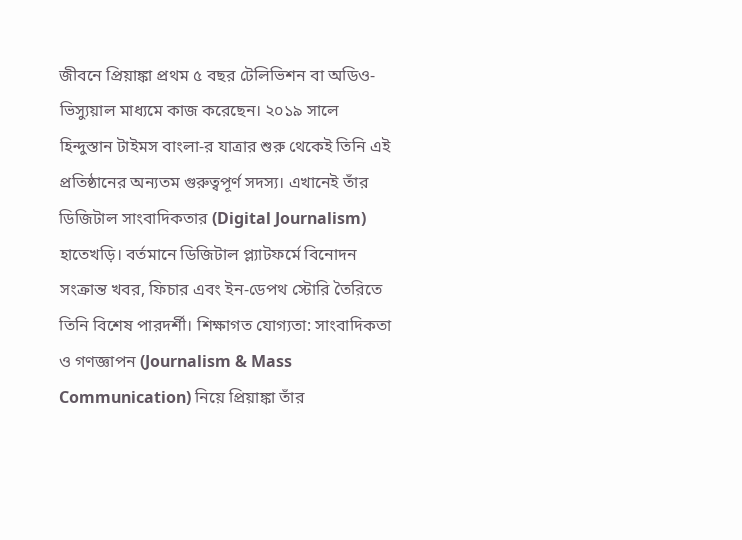জীবনে প্রিয়াঙ্কা প্রথম ৫ বছর টেলিভিশন বা অডিও-ভিস্যুয়াল মাধ্যমে কাজ করেছেন। ২০১৯ সালে হিন্দুস্তান টাইমস বাংলা-র যাত্রার শুরু থেকেই তিনি এই প্রতিষ্ঠানের অন্যতম গুরুত্বপূর্ণ সদস্য। এখানেই তাঁর ডিজিটাল সাংবাদিকতার (Digital Journalism) হাতেখড়ি। বর্তমানে ডিজিটাল প্ল্যাটফর্মে বিনোদন সংক্রান্ত খবর, ফিচার এবং ইন-ডেপথ স্টোরি তৈরিতে তিনি বিশেষ পারদর্শী। শিক্ষাগত যোগ্যতা: সাংবাদিকতা ও গণজ্ঞাপন (Journalism & Mass Communication) নিয়ে প্রিয়াঙ্কা তাঁর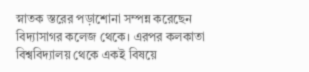স্নাতক স্তরের পড়াশোনা সম্পন্ন করেছেন বিদ্যাসাগর কলেজ থেকে। এরপর কলকাতা বিশ্ববিদ্যালয় থেকে একই বিষয়ে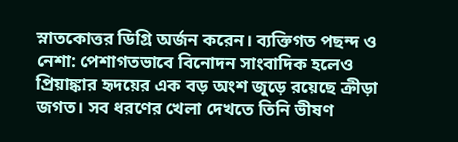স্নাতকোত্তর ডিগ্রি অর্জন করেন। ব্যক্তিগত পছন্দ ও নেশা: পেশাগতভাবে বিনোদন সাংবাদিক হলেও প্রিয়াঙ্কার হৃদয়ের এক বড় অংশ জুড়ে রয়েছে ক্রীড়া জগত। সব ধরণের খেলা দেখতে তিনি ভীষণ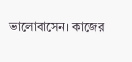ভালোবাসেন। কাজের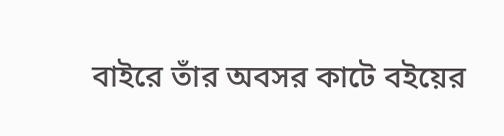বাইরে তাঁর অবসর কাটে বইয়ের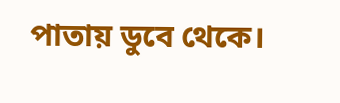পাতায় ডুবে থেকে।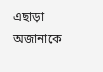এছাড়া অজানাকে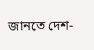জানতে দেশ-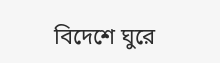বিদেশে ঘুরে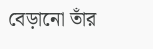বেড়ানো তাঁর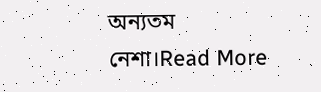অন্যতম নেশা।Read More